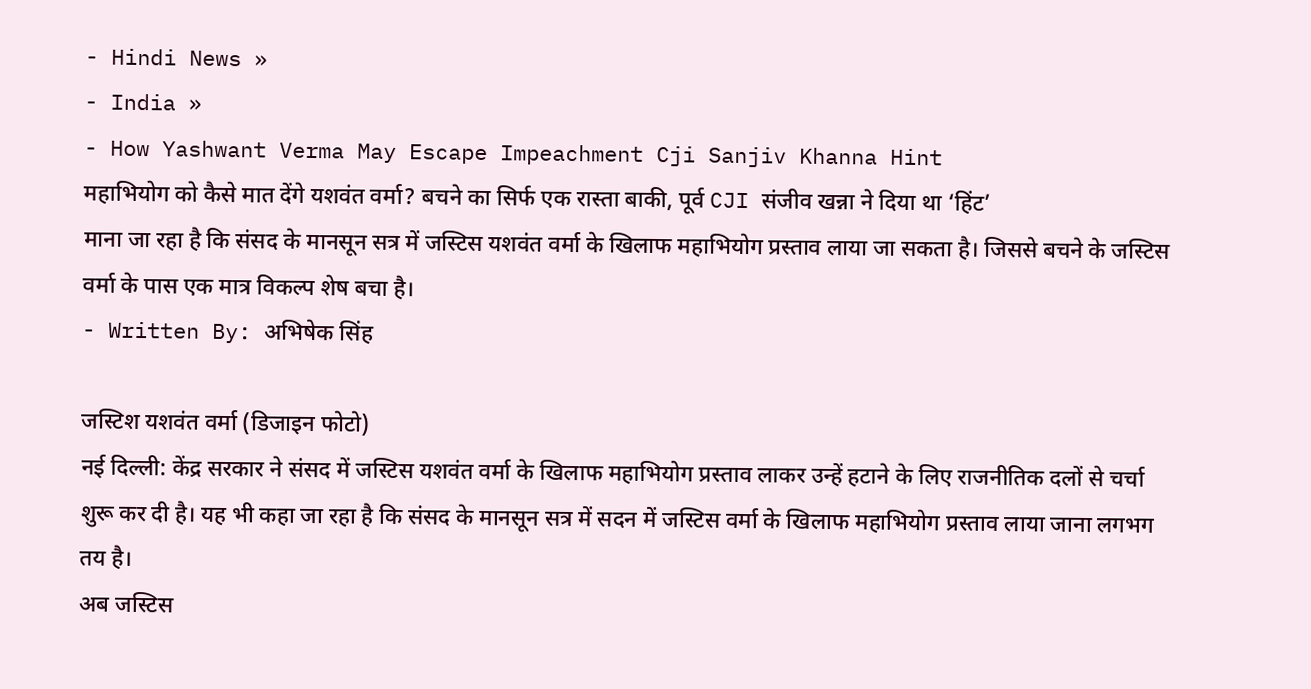- Hindi News »
- India »
- How Yashwant Verma May Escape Impeachment Cji Sanjiv Khanna Hint
महाभियोग को कैसे मात देंगे यशवंत वर्मा? बचने का सिर्फ एक रास्ता बाकी, पूर्व CJI संजीव खन्ना ने दिया था ‘हिंट’
माना जा रहा है कि संसद के मानसून सत्र में जस्टिस यशवंत वर्मा के खिलाफ महाभियोग प्रस्ताव लाया जा सकता है। जिससे बचने के जस्टिस वर्मा के पास एक मात्र विकल्प शेष बचा है।
- Written By: अभिषेक सिंह

जस्टिश यशवंत वर्मा (डिजाइन फोटो)
नई दिल्ली: केंद्र सरकार ने संसद में जस्टिस यशवंत वर्मा के खिलाफ महाभियोग प्रस्ताव लाकर उन्हें हटाने के लिए राजनीतिक दलों से चर्चा शुरू कर दी है। यह भी कहा जा रहा है कि संसद के मानसून सत्र में सदन में जस्टिस वर्मा के खिलाफ महाभियोग प्रस्ताव लाया जाना लगभग तय है।
अब जस्टिस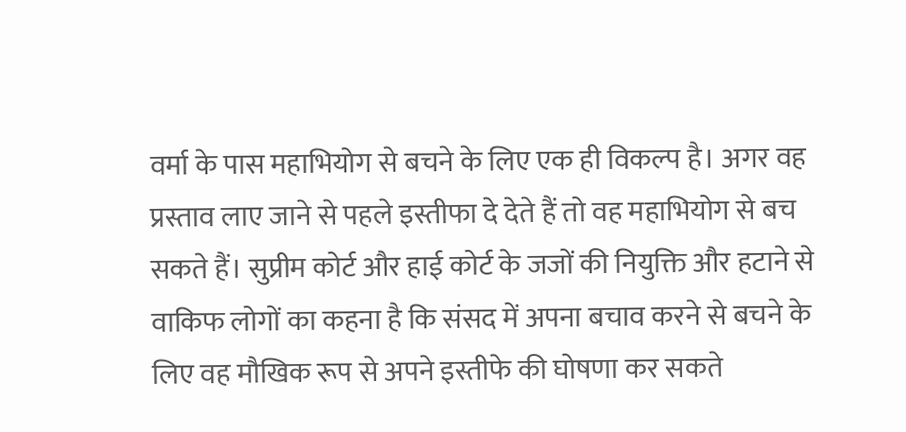वर्मा के पास महाभियोग से बचने के लिए एक ही विकल्प है। अगर वह प्रस्ताव लाए जाने से पहले इस्तीफा दे देते हैं तो वह महाभियोग से बच सकते हैं। सुप्रीम कोर्ट और हाई कोर्ट के जजों की नियुक्ति और हटाने से वाकिफ लोगों का कहना है कि संसद में अपना बचाव करने से बचने के लिए वह मौखिक रूप से अपने इस्तीफे की घोषणा कर सकते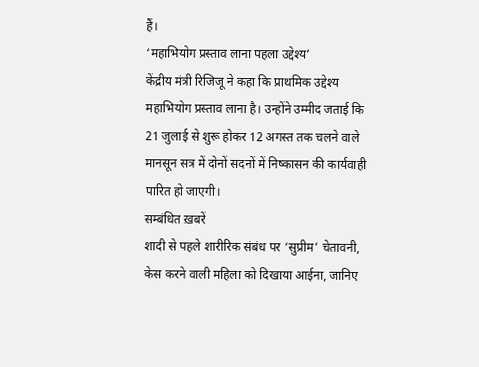हैं।
‘महाभियोग प्रस्ताव लाना पहला उद्देश्य’
केंद्रीय मंत्री रिजिजू ने कहा कि प्राथमिक उद्देश्य महाभियोग प्रस्ताव लाना है। उन्होंने उम्मीद जताई कि 21 जुलाई से शुरू होकर 12 अगस्त तक चलने वाले मानसून सत्र में दोनों सदनों में निष्कासन की कार्यवाही पारित हो जाएगी।
सम्बंधित ख़बरें
शादी से पहले शारीरिक संबंध पर ‘सुप्रीम’ चेतावनी, केस करने वाली महिला को दिखाया आईना, जानिए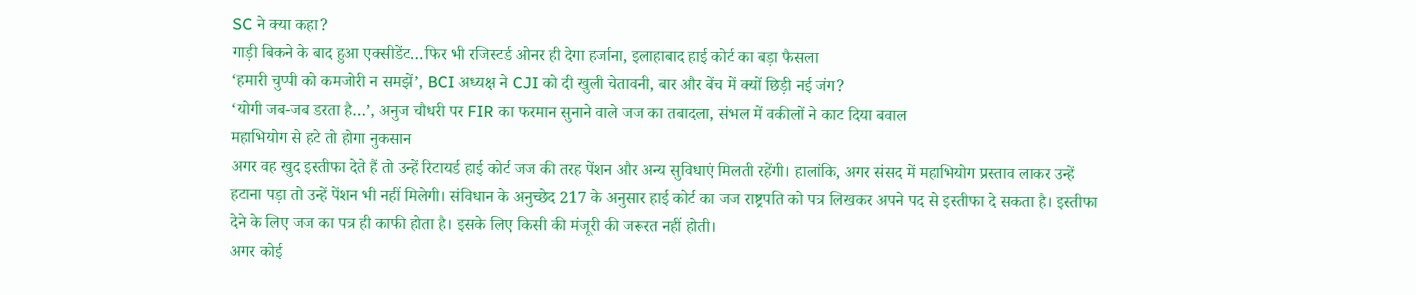SC ने क्या कहा?
गाड़ी बिकने के बाद हुआ एक्सीडेंट…फिर भी रजिस्टर्ड ओनर ही देगा हर्जाना, इलाहाबाद हाई कोर्ट का बड़ा फैसला
‘हमारी चुप्पी को कमजोरी न समझें’, BCI अध्यक्ष ने CJI को दी खुली चेतावनी, बार और बेंच में क्यों छिड़ी नई जंग?
‘योगी जब-जब डरता है…’, अनुज चौधरी पर FIR का फरमान सुनाने वाले जज का तबादला, संभल में वकीलों ने काट दिया बवाल
महाभियोग से हटे तो होगा नुकसान
अगर वह खुद इस्तीफा देते हैं तो उन्हें रिटायर्ड हाई कोर्ट जज की तरह पेंशन और अन्य सुविधाएं मिलती रहेंगी। हालांकि, अगर संसद में महाभियोग प्रस्ताव लाकर उन्हें हटाना पड़ा तो उन्हें पेंशन भी नहीं मिलेगी। संविधान के अनुच्छेद 217 के अनुसार हाई कोर्ट का जज राष्ट्रपति को पत्र लिखकर अपने पद से इस्तीफा दे सकता है। इस्तीफा देने के लिए जज का पत्र ही काफी होता है। इसके लिए किसी की मंजूरी की जरूरत नहीं होती।
अगर कोई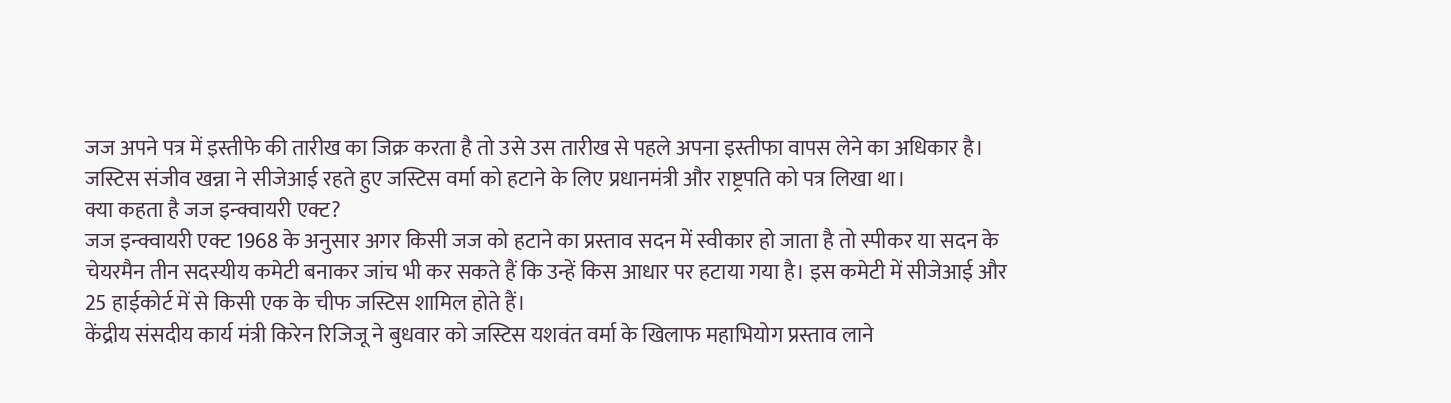जज अपने पत्र में इस्तीफे की तारीख का जिक्र करता है तो उसे उस तारीख से पहले अपना इस्तीफा वापस लेने का अधिकार है। जस्टिस संजीव खन्ना ने सीजेआई रहते हुए जस्टिस वर्मा को हटाने के लिए प्रधानमंत्री और राष्ट्रपति को पत्र लिखा था।
क्या कहता है जज इन्क्वायरी एक्ट?
जज इन्क्वायरी एक्ट 1968 के अनुसार अगर किसी जज को हटाने का प्रस्ताव सदन में स्वीकार हो जाता है तो स्पीकर या सदन के चेयरमैन तीन सदस्यीय कमेटी बनाकर जांच भी कर सकते हैं कि उन्हें किस आधार पर हटाया गया है। इस कमेटी में सीजेआई और 25 हाईकोर्ट में से किसी एक के चीफ जस्टिस शामिल होते हैं।
केंद्रीय संसदीय कार्य मंत्री किरेन रिजिजू ने बुधवार को जस्टिस यशवंत वर्मा के खिलाफ महाभियोग प्रस्ताव लाने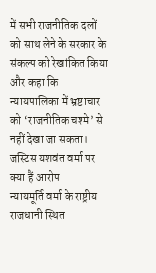में सभी राजनीतिक दलों को साथ लेने के सरकार के संकल्प को रेखांकित किया और कहा कि न्यायपालिका में भ्रष्टाचार को ‘राजनीतिक चश्मे’ से नहीं देखा जा सकता।
जस्टिस यशवंत वर्मा पर क्या हैं आरोप
न्यायमूर्ति वर्मा के राष्ट्रीय राजधानी स्थित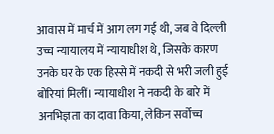आवास में मार्च में आग लग गई थी, जब वे दिल्ली उच्च न्यायालय में न्यायाधीश थे, जिसके कारण उनके घर के एक हिस्से में नकदी से भरी जली हुई बोरियां मिलीं। न्यायाधीश ने नकदी के बारे में अनभिज्ञता का दावा किया, लेकिन सर्वोच्च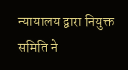न्यायालय द्वारा नियुक्त समिति ने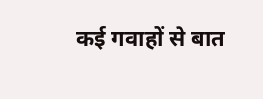कई गवाहों से बात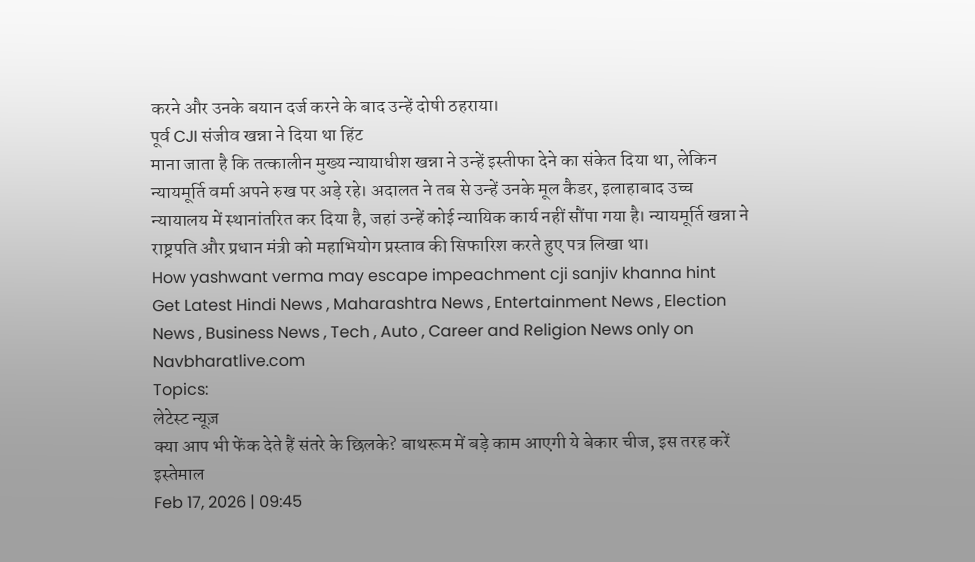करने और उनके बयान दर्ज करने के बाद उन्हें दोषी ठहराया।
पूर्व CJI संजीव खन्ना ने दिया था हिंट
माना जाता है कि तत्कालीन मुख्य न्यायाधीश खन्ना ने उन्हें इस्तीफा देने का संकेत दिया था, लेकिन न्यायमूर्ति वर्मा अपने रुख पर अड़े रहे। अदालत ने तब से उन्हें उनके मूल कैडर, इलाहाबाद उच्च न्यायालय में स्थानांतरित कर दिया है, जहां उन्हें कोई न्यायिक कार्य नहीं सौंपा गया है। न्यायमूर्ति खन्ना ने राष्ट्रपति और प्रधान मंत्री को महाभियोग प्रस्ताव की सिफारिश करते हुए पत्र लिखा था।
How yashwant verma may escape impeachment cji sanjiv khanna hint
Get Latest Hindi News , Maharashtra News , Entertainment News , Election News , Business News , Tech , Auto , Career and Religion News only on Navbharatlive.com
Topics:
लेटेस्ट न्यूज़
क्या आप भी फेंक देते हैं संतरे के छिलके? बाथरूम में बड़े काम आएगी ये बेकार चीज, इस तरह करें इस्तेमाल
Feb 17, 2026 | 09:45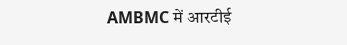AMBMC में आरटीई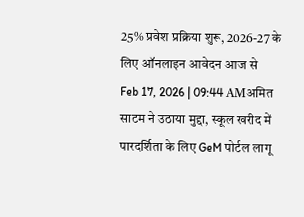25% प्रवेश प्रक्रिया शुरू, 2026-27 के लिए ऑनलाइन आवेदन आज से
Feb 17, 2026 | 09:44 AMअमित साटम ने उठाया मुद्दा, स्कूल खरीद में पारदर्शिता के लिए GeM पोर्टल लागू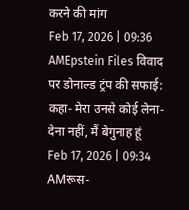करने की मांग
Feb 17, 2026 | 09:36 AMEpstein Files विवाद पर डोनाल्ड ट्रंप की सफाई: कहा- मेरा उनसे कोई लेना-देना नहीं, मैं बेगुनाह हूं
Feb 17, 2026 | 09:34 AMरूस-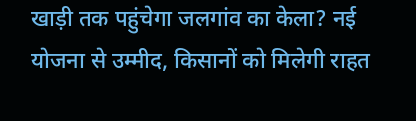खाड़ी तक पहुंचेगा जलगांव का केला? नई योजना से उम्मीद, किसानों को मिलेगी राहत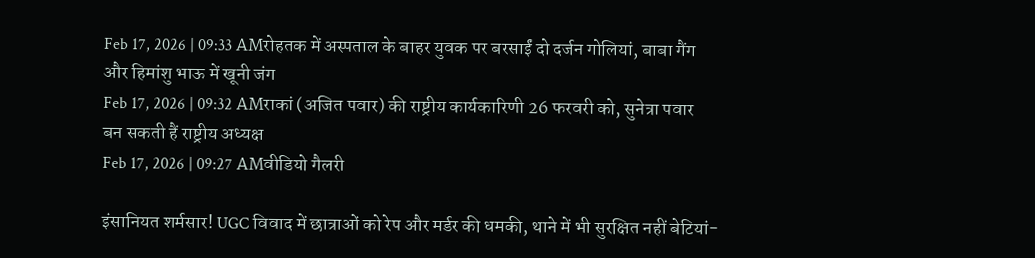Feb 17, 2026 | 09:33 AMरोहतक में अस्पताल के बाहर युवक पर बरसाईं दो दर्जन गोलियां, बाबा गैंग और हिमांशु भाऊ में खूनी जंग
Feb 17, 2026 | 09:32 AMराकां (अजित पवार) की राष्ट्रीय कार्यकारिणी 26 फरवरी को, सुनेत्रा पवार बन सकती हैं राष्ट्रीय अध्यक्ष
Feb 17, 2026 | 09:27 AMवीडियो गैलरी

इंसानियत शर्मसार! UGC विवाद में छात्राओं को रेप और मर्डर की धमकी, थाने में भी सुरक्षित नहीं बेटियां-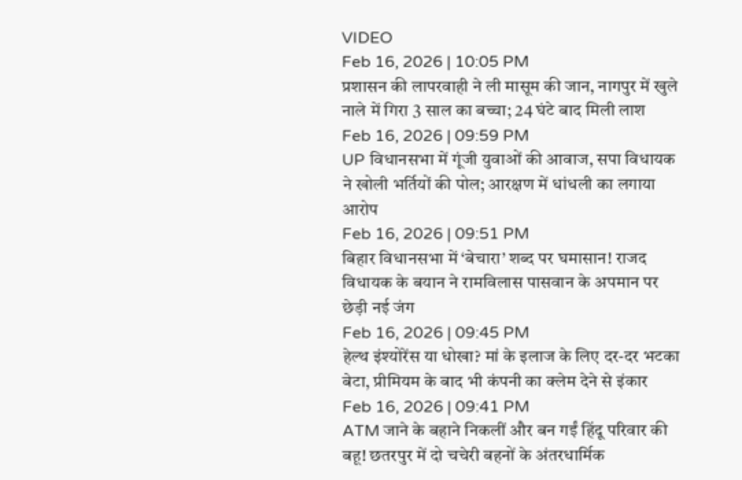VIDEO
Feb 16, 2026 | 10:05 PM
प्रशासन की लापरवाही ने ली मासूम की जान, नागपुर में खुले नाले में गिरा 3 साल का बच्चा; 24 घंटे बाद मिली लाश
Feb 16, 2026 | 09:59 PM
UP विधानसभा में गूंजी युवाओं की आवाज, सपा विधायक ने खोली भर्तियों की पोल; आरक्षण में धांधली का लगाया आरोप
Feb 16, 2026 | 09:51 PM
बिहार विधानसभा में ‘बेचारा’ शब्द पर घमासान! राजद विधायक के बयान ने रामविलास पासवान के अपमान पर छेड़ी नई जंग
Feb 16, 2026 | 09:45 PM
हेल्थ इंश्योरेंस या धोखा? मां के इलाज के लिए दर-दर भटका बेटा, प्रीमियम के बाद भी कंपनी का क्लेम देने से इंकार
Feb 16, 2026 | 09:41 PM
ATM जाने के बहाने निकलीं और बन गईं हिंदू परिवार की बहू! छतरपुर में दो चचेरी बहनों के अंतरधार्मिक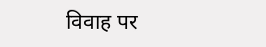विवाह पर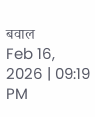बवाल
Feb 16, 2026 | 09:19 PM